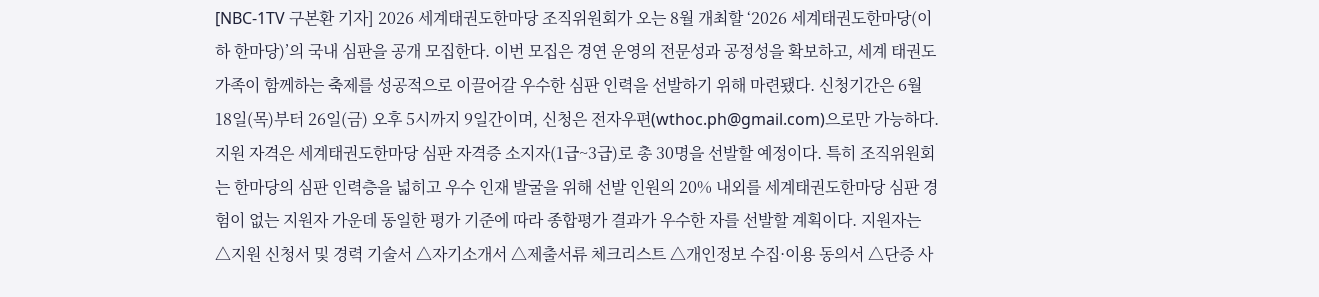[NBC-1TV 구본환 기자] 2026 세계태권도한마당 조직위원회가 오는 8월 개최할 ‘2026 세계태권도한마당(이하 한마당)’의 국내 심판을 공개 모집한다. 이번 모집은 경연 운영의 전문성과 공정성을 확보하고, 세계 태권도 가족이 함께하는 축제를 성공적으로 이끌어갈 우수한 심판 인력을 선발하기 위해 마련됐다. 신청기간은 6월 18일(목)부터 26일(금) 오후 5시까지 9일간이며, 신청은 전자우편(wthoc.ph@gmail.com)으로만 가능하다. 지원 자격은 세계태권도한마당 심판 자격증 소지자(1급~3급)로 총 30명을 선발할 예정이다. 특히 조직위원회는 한마당의 심판 인력층을 넓히고 우수 인재 발굴을 위해 선발 인원의 20% 내외를 세계태권도한마당 심판 경험이 없는 지원자 가운데 동일한 평가 기준에 따라 종합평가 결과가 우수한 자를 선발할 계획이다. 지원자는 △지원 신청서 및 경력 기술서 △자기소개서 △제출서류 체크리스트 △개인정보 수집·이용 동의서 △단증 사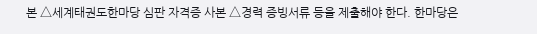본 △세계태권도한마당 심판 자격증 사본 △경력 증빙서류 등을 제출해야 한다. 한마당은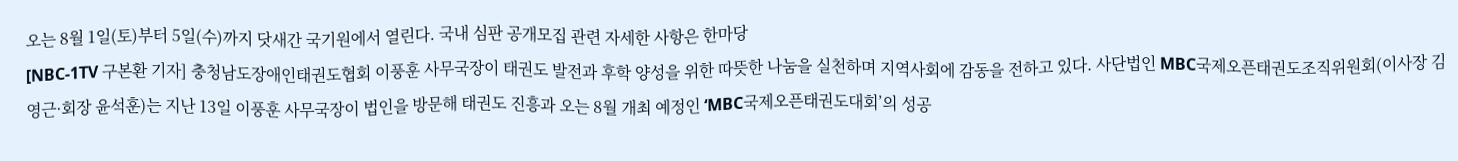오는 8월 1일(토)부터 5일(수)까지 닷새간 국기원에서 열린다. 국내 심판 공개모집 관련 자세한 사항은 한마당
[NBC-1TV 구본환 기자] 충청남도장애인태권도협회 이풍훈 사무국장이 태권도 발전과 후학 양성을 위한 따뜻한 나눔을 실천하며 지역사회에 감동을 전하고 있다. 사단법인 MBC국제오픈태권도조직위원회(이사장 김영근·회장 윤석훈)는 지난 13일 이풍훈 사무국장이 법인을 방문해 태권도 진흥과 오는 8월 개최 예정인 ‘MBC국제오픈태권도대회’의 성공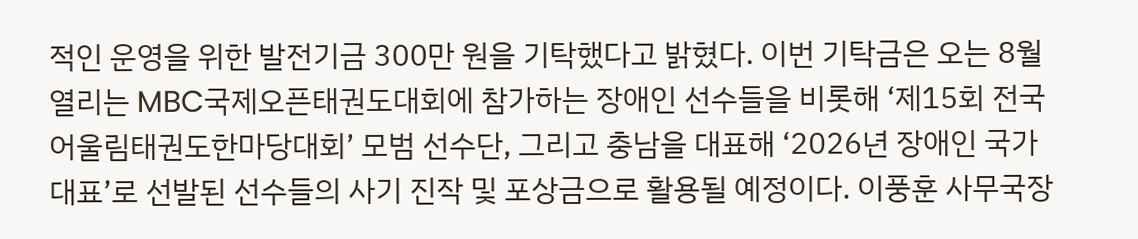적인 운영을 위한 발전기금 300만 원을 기탁했다고 밝혔다. 이번 기탁금은 오는 8월 열리는 MBC국제오픈태권도대회에 참가하는 장애인 선수들을 비롯해 ‘제15회 전국어울림태권도한마당대회’ 모범 선수단, 그리고 충남을 대표해 ‘2026년 장애인 국가대표’로 선발된 선수들의 사기 진작 및 포상금으로 활용될 예정이다. 이풍훈 사무국장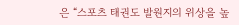은 “스포츠 태권도 발원지의 위상을 높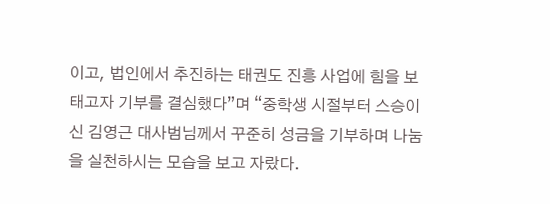이고, 법인에서 추진하는 태권도 진흥 사업에 힘을 보태고자 기부를 결심했다”며 “중학생 시절부터 스승이신 김영근 대사범님께서 꾸준히 성금을 기부하며 나눔을 실천하시는 모습을 보고 자랐다.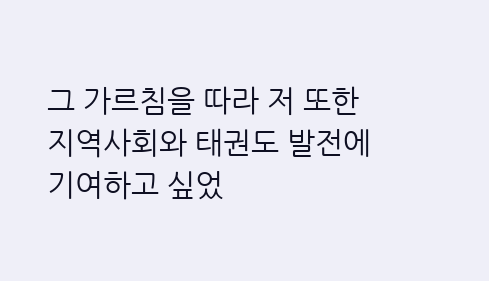그 가르침을 따라 저 또한 지역사회와 태권도 발전에 기여하고 싶었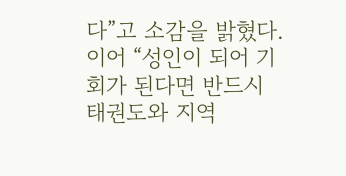다”고 소감을 밝혔다. 이어 “성인이 되어 기회가 된다면 반드시 태권도와 지역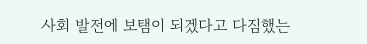사회 발전에 보탬이 되겠다고 다짐했는